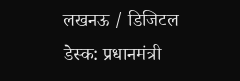लखनऊ / डिजिटल डेस्क: प्रधानमंत्री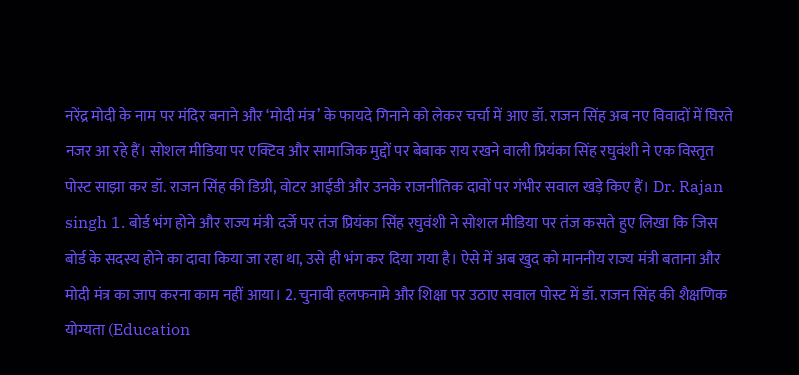नरेंद्र मोदी के नाम पर मंदिर बनाने और ‘मोदी मंत्र’ के फायदे गिनाने को लेकर चर्चा में आए डॉ. राजन सिंह अब नए विवादों में घिरते नजर आ रहे हैं। सोशल मीडिया पर एक्टिव और सामाजिक मुद्दों पर बेबाक राय रखने वाली प्रियंका सिंह रघुवंशी ने एक विस्तृत पोस्ट साझा कर डॉ. राजन सिंह की डिग्री, वोटर आईडी और उनके राजनीतिक दावों पर गंभीर सवाल खड़े किए हैं। Dr. Rajan singh 1. बोर्ड भंग होने और राज्य मंत्री दर्जे पर तंज प्रियंका सिंह रघुवंशी ने सोशल मीडिया पर तंज कसते हुए लिखा कि जिस बोर्ड के सदस्य होने का दावा किया जा रहा था, उसे ही भंग कर दिया गया है। ऐसे में अब खुद को माननीय राज्य मंत्री बताना और मोदी मंत्र का जाप करना काम नहीं आया। 2. चुनावी हलफनामे और शिक्षा पर उठाए सवाल पोस्ट में डॉ. राजन सिंह की शैक्षणिक योग्यता (Education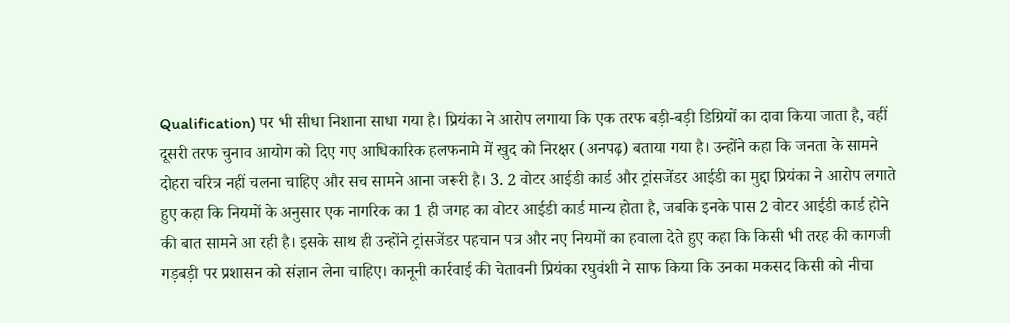Qualification) पर भी सीधा निशाना साधा गया है। प्रियंका ने आरोप लगाया कि एक तरफ बड़ी-बड़ी डिग्रियों का दावा किया जाता है, वहीं दूसरी तरफ चुनाव आयोग को दिए गए आधिकारिक हलफनामे में खुद को निरक्षर (अनपढ़) बताया गया है। उन्होंने कहा कि जनता के सामने दोहरा चरित्र नहीं चलना चाहिए और सच सामने आना जरूरी है। 3. 2 वोटर आईडी कार्ड और ट्रांसजेंडर आईडी का मुद्दा प्रियंका ने आरोप लगाते हुए कहा कि नियमों के अनुसार एक नागरिक का 1 ही जगह का वोटर आईडी कार्ड मान्य होता है, जबकि इनके पास 2 वोटर आईडी कार्ड होने की बात सामने आ रही है। इसके साथ ही उन्होंने ट्रांसजेंडर पहचान पत्र और नए नियमों का हवाला देते हुए कहा कि किसी भी तरह की कागजी गड़बड़ी पर प्रशासन को संज्ञान लेना चाहिए। कानूनी कार्रवाई की चेतावनी प्रियंका रघुवंशी ने साफ किया कि उनका मकसद किसी को नीचा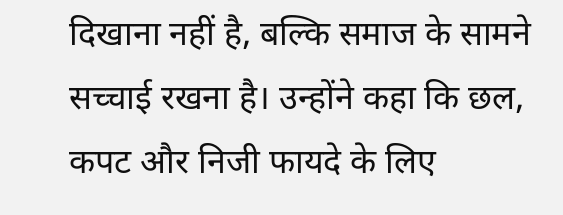दिखाना नहीं है, बल्कि समाज के सामने सच्चाई रखना है। उन्होंने कहा कि छल, कपट और निजी फायदे के लिए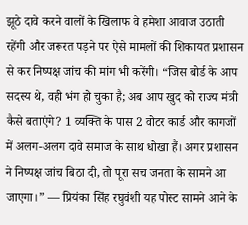झूठे दावे करने वालों के खिलाफ वे हमेशा आवाज उठाती रहेंगी और जरूरत पड़ने पर ऐसे मामलों की शिकायत प्रशासन से कर निष्पक्ष जांच की मांग भी करेंगी। “जिस बोर्ड के आप सदस्य थे, वही भंग हो चुका है; अब आप खुद को राज्य मंत्री कैसे बताएंगे? 1 व्यक्ति के पास 2 वोटर कार्ड और कागजों में अलग-अलग दावे समाज के साथ धोखा हैं। अगर प्रशासन ने निष्पक्ष जांच बिठा दी, तो पूरा सच जनता के सामने आ जाएगा।” — प्रियंका सिंह रघुवंशी यह पोस्ट सामने आने के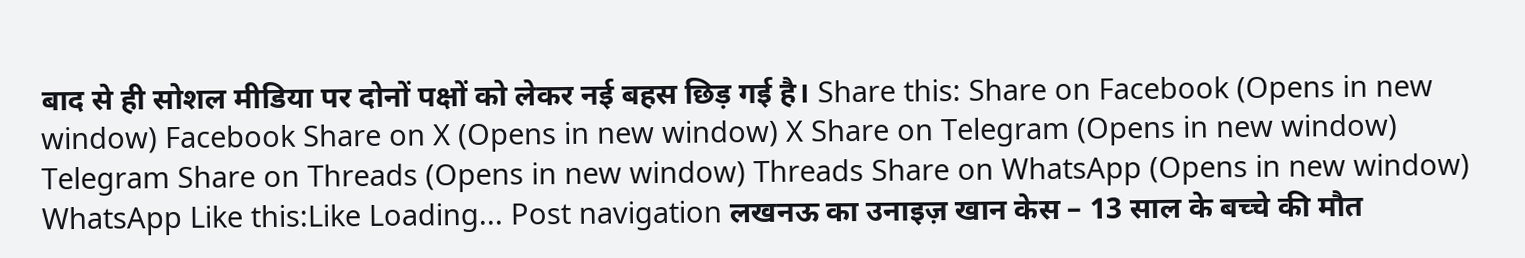बाद से ही सोशल मीडिया पर दोनों पक्षों को लेकर नई बहस छिड़ गई है। Share this: Share on Facebook (Opens in new window) Facebook Share on X (Opens in new window) X Share on Telegram (Opens in new window) Telegram Share on Threads (Opens in new window) Threads Share on WhatsApp (Opens in new window) WhatsApp Like this:Like Loading... Post navigation लखनऊ का उनाइज़ खान केस – 13 साल के बच्चे की मौत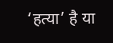‘हत्या’ है या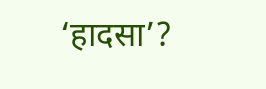‘हादसा’?